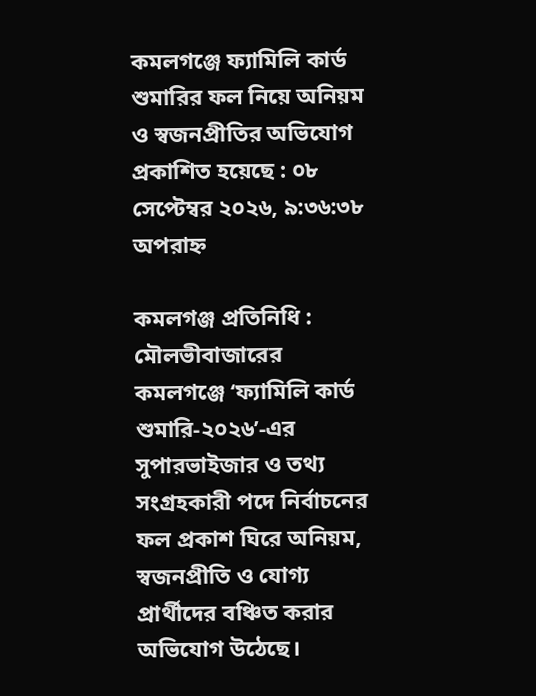কমলগঞ্জে ফ্যামিলি কার্ড শুমারির ফল নিয়ে অনিয়ম ও স্বজনপ্রীতির অভিযোগ
প্রকাশিত হয়েছে : ০৮ সেপ্টেম্বর ২০২৬, ৯:৩৬:৩৮ অপরাহ্ন

কমলগঞ্জ প্রতিনিধি : মৌলভীবাজারের কমলগঞ্জে ‘ফ্যামিলি কার্ড শুমারি-২০২৬’-এর সুপারভাইজার ও তথ্য সংগ্রহকারী পদে নির্বাচনের ফল প্রকাশ ঘিরে অনিয়ম, স্বজনপ্রীতি ও যোগ্য প্রার্থীদের বঞ্চিত করার অভিযোগ উঠেছে।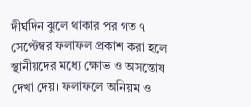দীর্ঘদিন ঝুলে থাকার পর গত ৭ সেপ্টেম্বর ফলাফল প্রকাশ করা হলে স্থানীয়দের মধ্যে ক্ষোভ ও অসন্তোষ দেখা দেয়। ফলাফলে অনিয়ম ও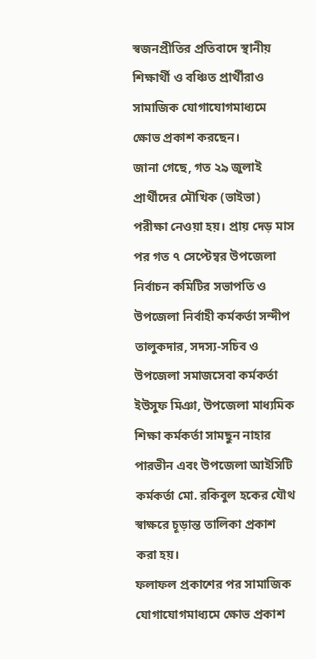স্বজনপ্রীতির প্রতিবাদে স্থানীয় শিক্ষার্থী ও বঞ্চিত প্রার্থীরাও সামাজিক যোগাযোগমাধ্যমে ক্ষোভ প্রকাশ করছেন।
জানা গেছে, গত ২৯ জুলাই প্রার্থীদের মৌখিক (ভাইভা) পরীক্ষা নেওয়া হয়। প্রায় দেড় মাস পর গত ৭ সেপ্টেম্বর উপজেলা নির্বাচন কমিটির সভাপতি ও উপজেলা নির্বাহী কর্মকর্তা সন্দীপ তালুকদার, সদস্য-সচিব ও উপজেলা সমাজসেবা কর্মকর্তা ইউসুফ মিঞা, উপজেলা মাধ্যমিক শিক্ষা কর্মকর্তা সামছুন নাহার পারভীন এবং উপজেলা আইসিটি কর্মকর্তা মো. রকিবুল হকের যৌথ স্বাক্ষরে চূড়ান্ত তালিকা প্রকাশ করা হয়।
ফলাফল প্রকাশের পর সামাজিক যোগাযোগমাধ্যমে ক্ষোভ প্রকাশ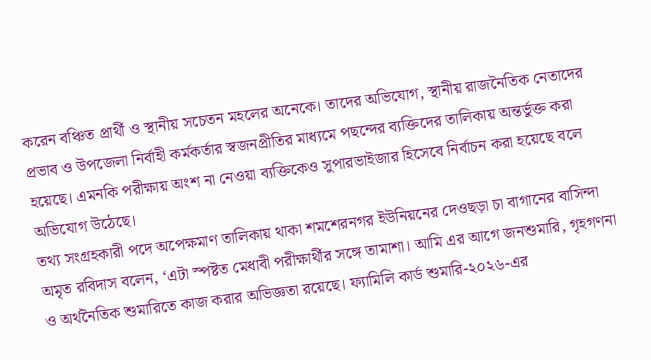করেন বঞ্চিত প্রার্থী ও স্থানীয় সচেতন মহলের অনেকে। তাদের অভিযোগ, স্থানীয় রাজনৈতিক নেতাদের প্রভাব ও উপজেলা নির্বাহী কর্মকর্তার স্বজনপ্রীতির মাধ্যমে পছন্দের ব্যক্তিদের তালিকায় অন্তর্ভুক্ত করা হয়েছে। এমনকি পরীক্ষায় অংশ না নেওয়া ব্যক্তিকেও সুপারভাইজার হিসেবে নির্বাচন করা হয়েছে বলে অভিযোগ উঠেছে।
তথ্য সংগ্রহকারী পদে অপেক্ষমাণ তালিকায় থাকা শমশেরনগর ইউনিয়নের দেওছড়া চা বাগানের বাসিন্দা অমৃত রবিদাস বলেন, ‘এটা স্পষ্টত মেধাবী পরীক্ষার্থীর সঙ্গে তামাশা। আমি এর আগে জনশুমারি, গৃহগণনা ও অর্থনৈতিক শুমারিতে কাজ করার অভিজ্ঞতা রয়েছে। ফ্যামিলি কার্ড শুমারি-২০২৬-এর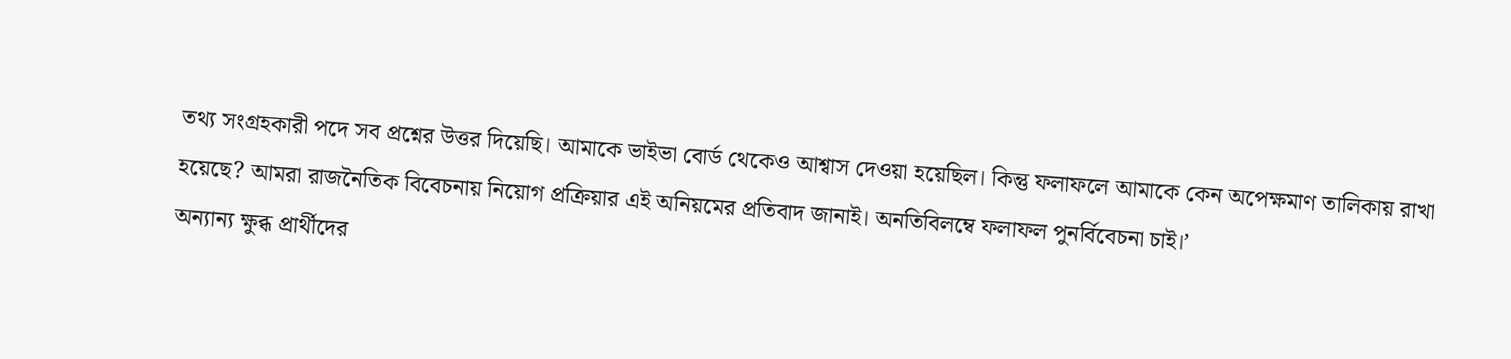তথ্য সংগ্রহকারী পদে সব প্রশ্নের উত্তর দিয়েছি। আমাকে ভাইভা বোর্ড থেকেও আশ্বাস দেওয়া হয়েছিল। কিন্তু ফলাফলে আমাকে কেন অপেক্ষমাণ তালিকায় রাখা হয়েছে? আমরা রাজনৈতিক বিবেচনায় নিয়োগ প্রক্রিয়ার এই অনিয়মের প্রতিবাদ জানাই। অনতিবিলম্বে ফলাফল পুনর্বিবেচনা চাই।’
অন্যান্য ক্ষুব্ধ প্রার্থীদের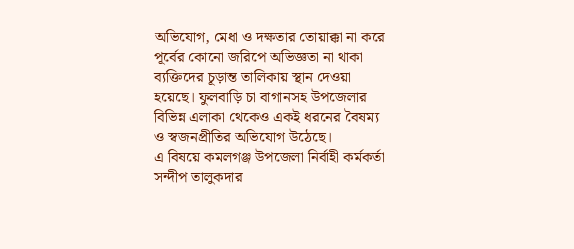অভিযোগ, মেধা ও দক্ষতার তোয়াক্কা না করে পূর্বের কোনো জরিপে অভিজ্ঞতা না থাকা ব্যক্তিদের চূড়ান্ত তালিকায় স্থান দেওয়া হয়েছে। ফুলবাড়ি চা বাগানসহ উপজেলার বিভিন্ন এলাকা থেকেও একই ধরনের বৈষম্য ও স্বজনপ্রীতির অভিযোগ উঠেছে।
এ বিষয়ে কমলগঞ্জ উপজেলা নির্বাহী কর্মকর্তা সন্দীপ তালুকদার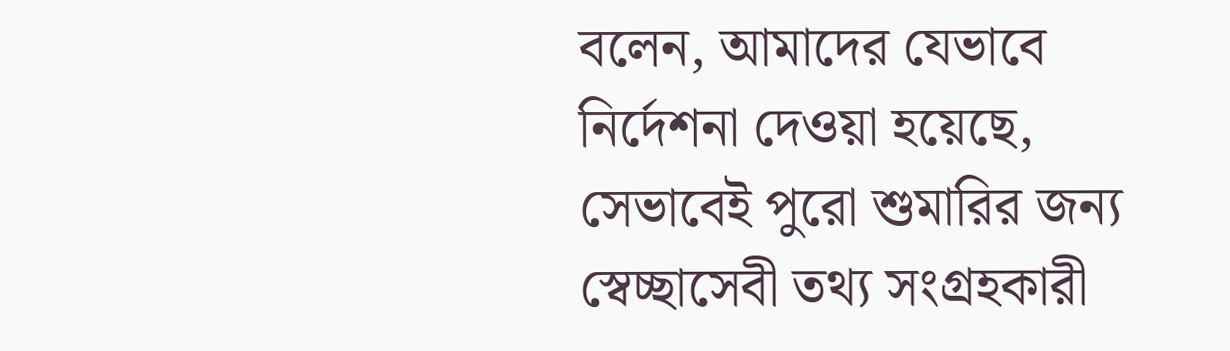বলেন, আমাদের যেভাবে নির্দেশনা দেওয়া হয়েছে, সেভাবেই পুরো শুমারির জন্য স্বেচ্ছাসেবী তথ্য সংগ্রহকারী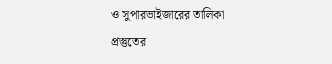ও সুপারভাইজারের তালিকা প্রস্তুতের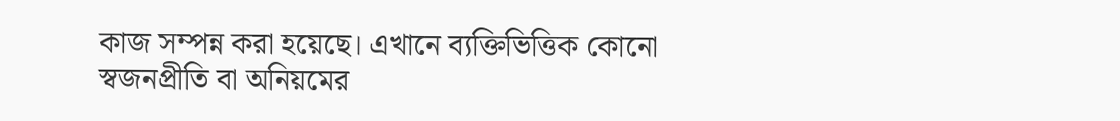কাজ সম্পন্ন করা হয়েছে। এখানে ব্যক্তিভিত্তিক কোনো স্বজনপ্রীতি বা অনিয়মের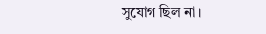সুযোগ ছিল না।